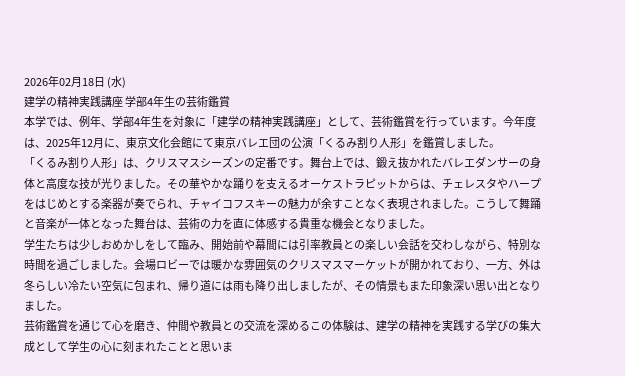2026年02月18日 (水)
建学の精神実践講座 学部4年生の芸術鑑賞
本学では、例年、学部4年生を対象に「建学の精神実践講座」として、芸術鑑賞を行っています。今年度は、2025年12月に、東京文化会館にて東京バレエ団の公演「くるみ割り人形」を鑑賞しました。
「くるみ割り人形」は、クリスマスシーズンの定番です。舞台上では、鍛え抜かれたバレエダンサーの身体と高度な技が光りました。その華やかな踊りを支えるオーケストラピットからは、チェレスタやハープをはじめとする楽器が奏でられ、チャイコフスキーの魅力が余すことなく表現されました。こうして舞踊と音楽が一体となった舞台は、芸術の力を直に体感する貴重な機会となりました。
学生たちは少しおめかしをして臨み、開始前や幕間には引率教員との楽しい会話を交わしながら、特別な時間を過ごしました。会場ロビーでは暖かな雰囲気のクリスマスマーケットが開かれており、一方、外は冬らしい冷たい空気に包まれ、帰り道には雨も降り出しましたが、その情景もまた印象深い思い出となりました。
芸術鑑賞を通じて心を磨き、仲間や教員との交流を深めるこの体験は、建学の精神を実践する学びの集大成として学生の心に刻まれたことと思いま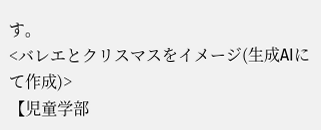す。
<バレエとクリスマスをイメージ(生成AIにて作成)>
【児童学部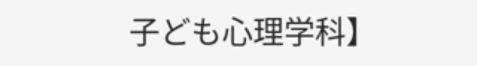子ども心理学科】